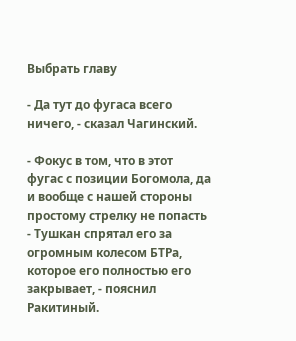Выбрать главу

- Да тут до фугаса всего ничего, - сказал Чагинский.

- Фокус в том, что в этот фугас с позиции Богомола, да и вообще с нашей стороны простому стрелку не попасть - Тушкан спрятал его за огромным колесом БТРа, которое его полностью его закрывает, - пояснил Ракитиный.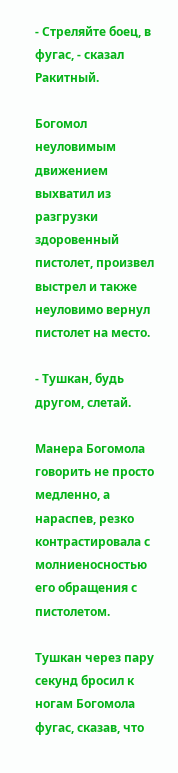- Стреляйте боец, в фугас, - сказал Ракитный.

Богомол неуловимым движением выхватил из разгрузки здоровенный пистолет, произвел выстрел и также неуловимо вернул пистолет на место.

- Тушкан, будь другом, слетай.

Манера Богомола говорить не просто медленно, а нараспев, резко контрастировала с молниеносностью его обращения с пистолетом.

Тушкан через пару секунд бросил к ногам Богомола фугас, сказав, что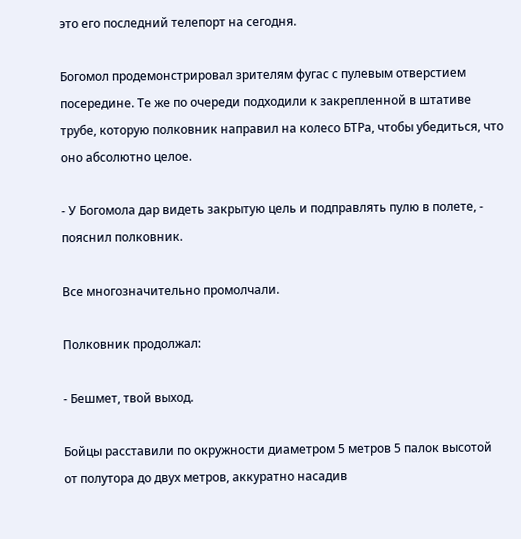это его последний телепорт на сегодня.

Богомол продемонстрировал зрителям фугас с пулевым отверстием посередине. Те же по очереди подходили к закрепленной в штативе трубе, которую полковник направил на колесо БТРа, чтобы убедиться, что оно абсолютно целое.

- У Богомола дар видеть закрытую цель и подправлять пулю в полете, - пояснил полковник.

Все многозначительно промолчали.

Полковник продолжал:

- Бешмет, твой выход.

Бойцы расставили по окружности диаметром 5 метров 5 палок высотой от полутора до двух метров, аккуратно насадив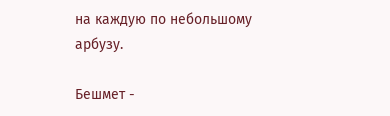на каждую по небольшому арбузу.

Бешмет -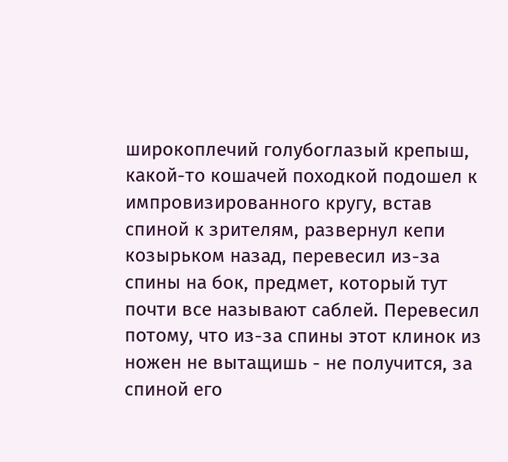широкоплечий голубоглазый крепыш, какой-то кошачей походкой подошел к импровизированного кругу, встав спиной к зрителям, развернул кепи козырьком назад, перевесил из-за спины на бок, предмет, который тут почти все называют саблей. Перевесил потому, что из-за спины этот клинок из ножен не вытащишь - не получится, за спиной его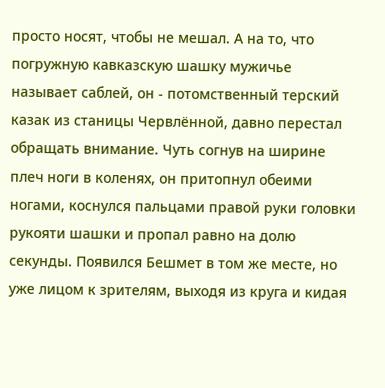просто носят, чтобы не мешал. А на то, что погружную кавказскую шашку мужичье называет саблей, он - потомственный терский казак из станицы Червлённой, давно перестал обращать внимание. Чуть согнув на ширине плеч ноги в коленях, он притопнул обеими ногами, коснулся пальцами правой руки головки рукояти шашки и пропал равно на долю секунды. Появился Бешмет в том же месте, но уже лицом к зрителям, выходя из круга и кидая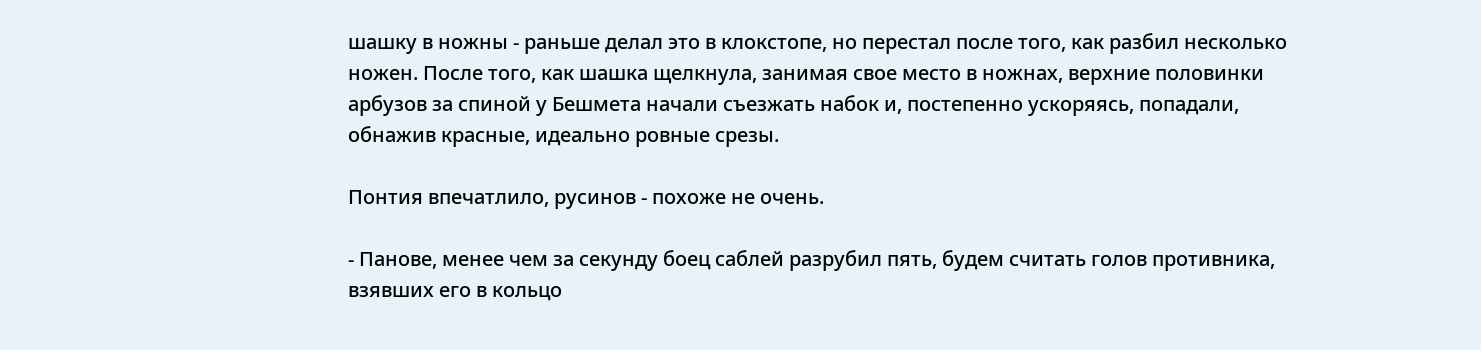шашку в ножны - раньше делал это в клокстопе, но перестал после того, как разбил несколько ножен. После того, как шашка щелкнула, занимая свое место в ножнах, верхние половинки арбузов за спиной у Бешмета начали съезжать набок и, постепенно ускоряясь, попадали, обнажив красные, идеально ровные срезы.

Понтия впечатлило, русинов - похоже не очень.

- Панове, менее чем за секунду боец саблей разрубил пять, будем считать голов противника, взявших его в кольцо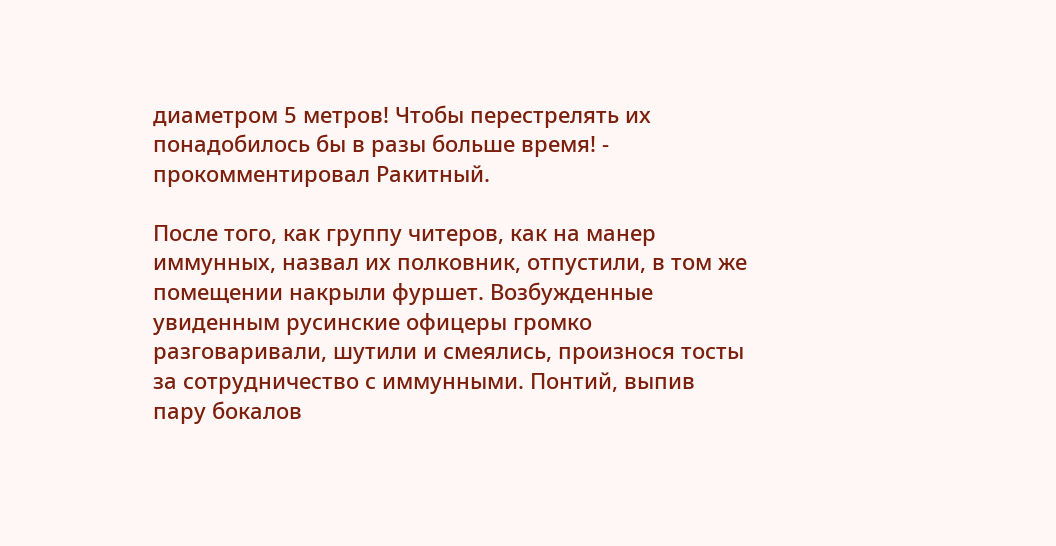диаметром 5 метров! Чтобы перестрелять их понадобилось бы в разы больше время! - прокомментировал Ракитный.

После того, как группу читеров, как на манер иммунных, назвал их полковник, отпустили, в том же помещении накрыли фуршет. Возбужденные увиденным русинские офицеры громко разговаривали, шутили и смеялись, произнося тосты за сотрудничество с иммунными. Понтий, выпив пару бокалов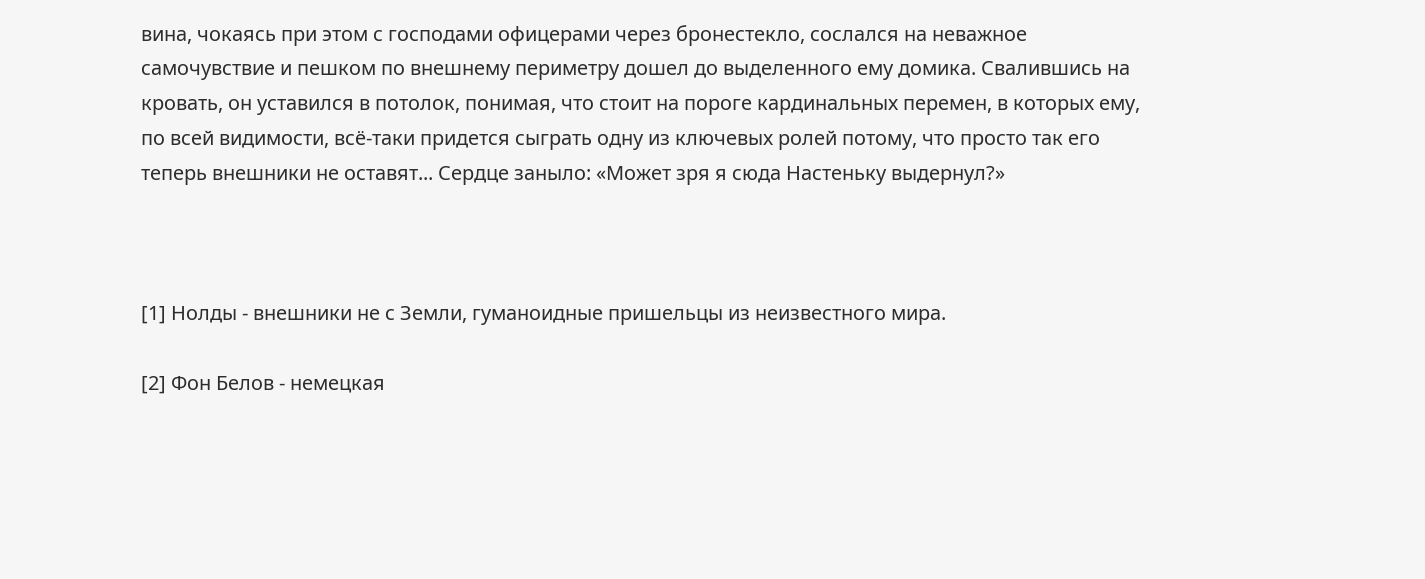вина, чокаясь при этом с господами офицерами через бронестекло, сослался на неважное самочувствие и пешком по внешнему периметру дошел до выделенного ему домика. Свалившись на кровать, он уставился в потолок, понимая, что стоит на пороге кардинальных перемен, в которых ему, по всей видимости, всё-таки придется сыграть одну из ключевых ролей потому, что просто так его теперь внешники не оставят... Сердце заныло: «Может зря я сюда Настеньку выдернул?»



[1] Нолды - внешники не с Земли, гуманоидные пришельцы из неизвестного мира.

[2] Фон Белов - немецкая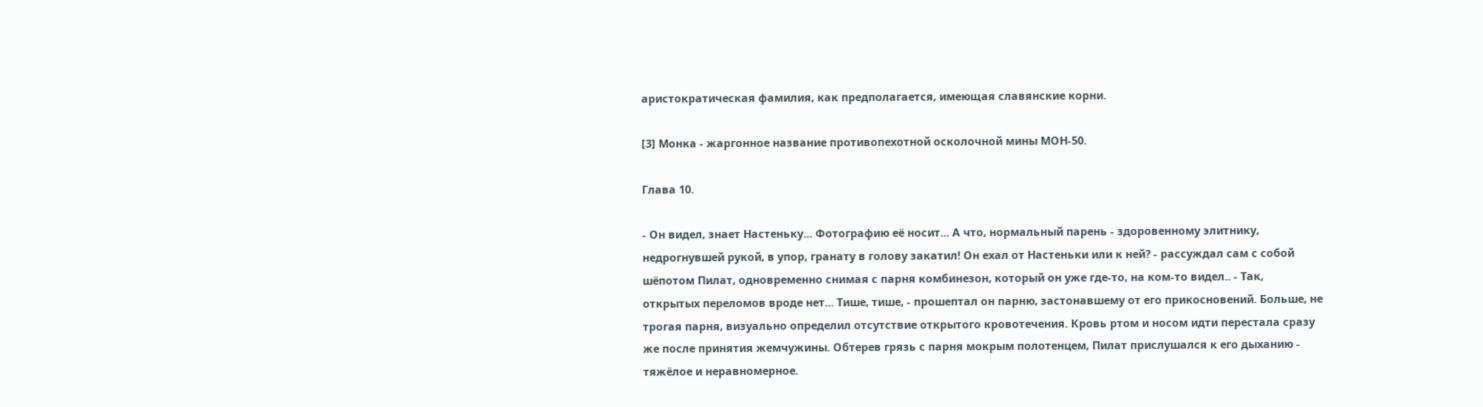аристократическая фамилия, как предполагается, имеющая славянские корни.

[3] Монка - жаргонное название противопехотной осколочной мины МОН-50.

Глава 10.

- Он видел, знает Настеньку... Фотографию её носит... А что, нормальный парень - здоровенному элитнику, недрогнувшей рукой, в упор, гранату в голову закатил! Он ехал от Настеньки или к ней? - рассуждал сам с собой шёпотом Пилат, одновременно снимая с парня комбинезон, который он уже где-то, на ком-то видел.. - Так, открытых переломов вроде нет... Тише, тише, - прошептал он парню, застонавшему от его прикосновений. Больше, не трогая парня, визуально определил отсутствие открытого кровотечения. Кровь ртом и носом идти перестала сразу же после принятия жемчужины. Обтерев грязь с парня мокрым полотенцем, Пилат прислушался к его дыханию - тяжёлое и неравномерное.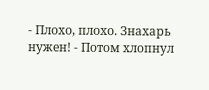- Плохо, плохо. Знахарь нужен! - Потом хлопнул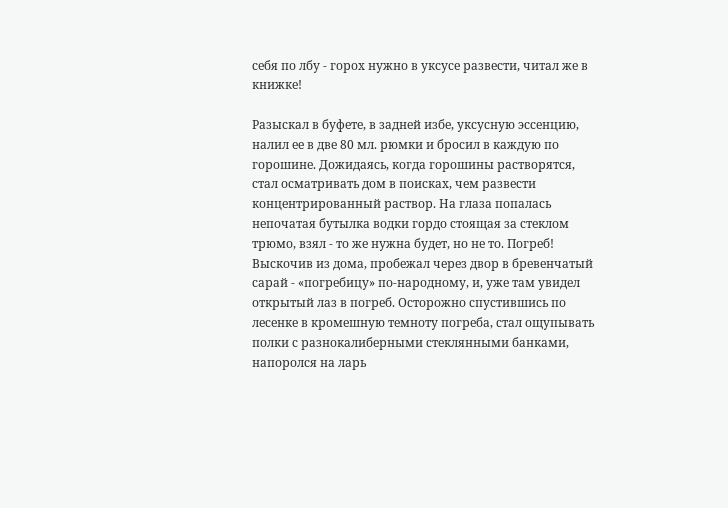себя по лбу - горох нужно в уксусе развести, читал же в книжке!

Разыскал в буфете, в задней избе, уксусную эссенцию, налил ее в две 80 мл. рюмки и бросил в каждую по горошине. Дожидаясь, когда горошины растворятся, стал осматривать дом в поисках, чем развести концентрированный раствор. На глаза попалась непочатая бутылка водки гордо стоящая за стеклом трюмо, взял - то же нужна будет, но не то. Погреб! Выскочив из дома, пробежал через двор в бревенчатый сарай - «погребицу» по-народному, и, уже там увидел открытый лаз в погреб. Осторожно спустившись по лесенке в кромешную темноту погреба, стал ощупывать полки с разнокалиберными стеклянными банками, напоролся на ларь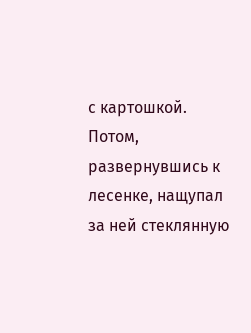с картошкой. Потом, развернувшись к лесенке, нащупал за ней стеклянную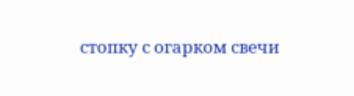стопку с огарком свечи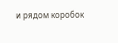и рядом коробок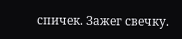спичек. Зажег свечку.